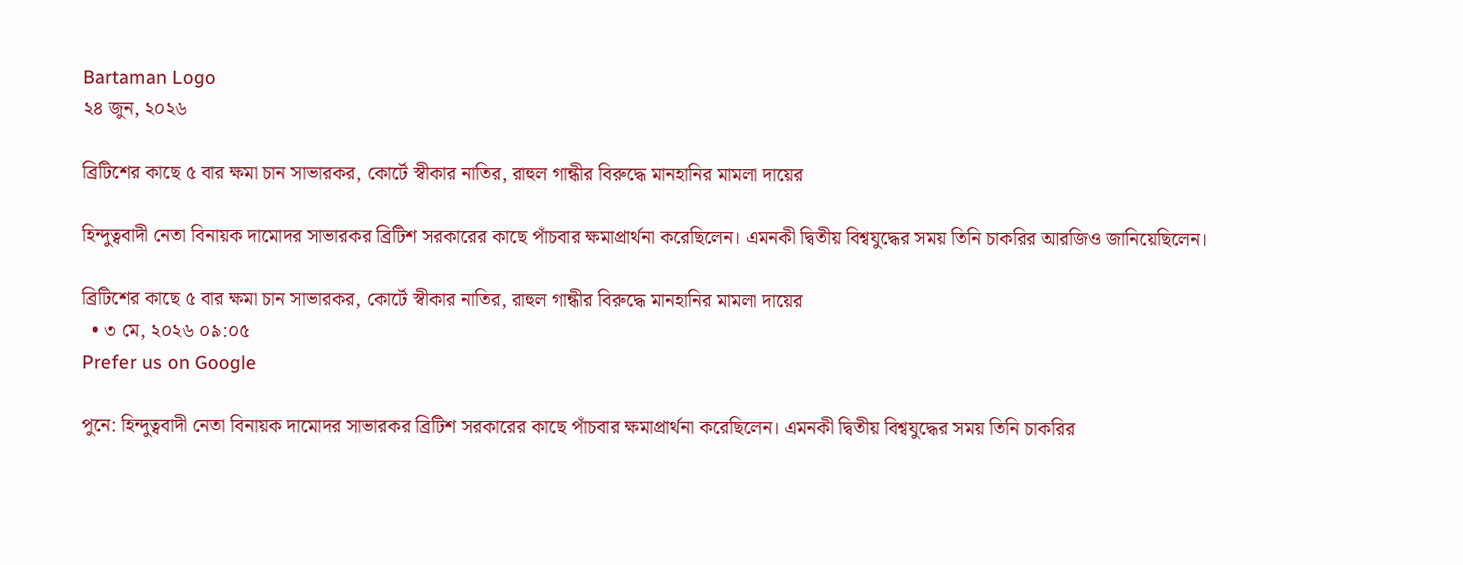Bartaman Logo
২৪ জুন, ২০২৬

ব্রিটিশের কাছে ৫ বার ক্ষমা চান সাভারকর, কোর্টে স্বীকার নাতির, রাহুল গান্ধীর বিরুদ্ধে মানহানির মামলা দায়ের

হিন্দুত্ববাদী নেতা বিনায়ক দামোদর সাভারকর ব্রিটিশ সরকারের কাছে পাঁচবার ক্ষমাপ্রার্থনা করেছিলেন। এমনকী দ্বিতীয় বিশ্বযুদ্ধের সময় তিনি চাকরির আরজিও জানিয়েছিলেন।

ব্রিটিশের কাছে ৫ বার ক্ষমা চান সাভারকর, কোর্টে স্বীকার নাতির, রাহুল গান্ধীর বিরুদ্ধে মানহানির মামলা দায়ের
  • ৩ মে, ২০২৬ ০৯:০৫
Prefer us on Google

পুনে: হিন্দুত্ববাদী নেতা বিনায়ক দামোদর সাভারকর ব্রিটিশ সরকারের কাছে পাঁচবার ক্ষমাপ্রার্থনা করেছিলেন। এমনকী দ্বিতীয় বিশ্বযুদ্ধের সময় তিনি চাকরির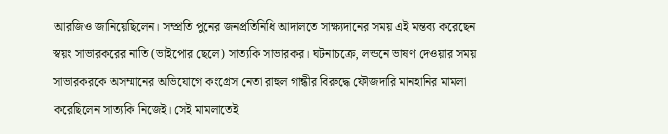আরজিও জানিয়েছিলেন। সম্প্রতি পুনের জনপ্রতিনিধি আদালতে সাক্ষ্যদানের সময় এই মন্তব্য করেছেন স্বয়ং সাভারকরের নাতি (ভাইপোর ছেলে) সাত্যকি সাভারকর। ঘটনাচক্রে, লন্ডনে ভাষণ দেওয়ার সময় সাভারকরকে অসম্মানের অভিযোগে কংগ্রেস নেতা রাহুল গান্ধীর বিরুদ্ধে ফৌজদারি মানহানির মামলা করেছিলেন সাত্যকি নিজেই। সেই মামলাতেই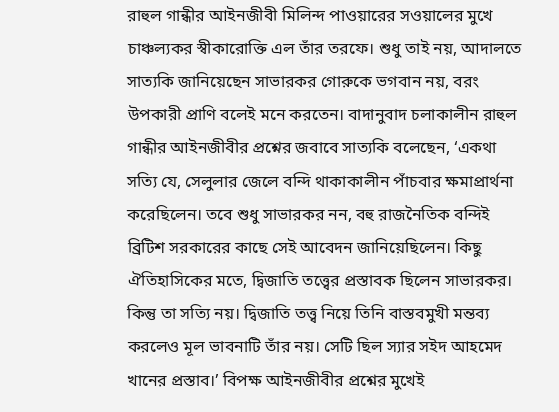রাহুল গান্ধীর আইনজীবী মিলিন্দ পাওয়ারের সওয়ালের মুখে চাঞ্চল্যকর স্বীকারোক্তি এল তাঁর তরফে। শুধু তাই নয়, আদালতে সাত্যকি জানিয়েছেন সাভারকর গোরুকে ভগবান নয়, বরং উপকারী প্রাণি বলেই মনে করতেন। বাদানুবাদ চলাকালীন রাহুল গান্ধীর আইনজীবীর প্রশ্নের জবাবে সাত্যকি বলেছেন, ‘একথা সত্যি যে, সেলুলার জেলে বন্দি থাকাকালীন পাঁচবার ক্ষমাপ্রার্থনা করেছিলেন। তবে শুধু সাভারকর নন, বহু রাজনৈতিক বন্দিই ব্রিটিশ সরকারের কাছে সেই আবেদন জানিয়েছিলেন। কিছু ঐতিহাসিকের মতে, দ্বিজাতি তত্ত্বের প্রস্তাবক ছিলেন সাভারকর। কিন্তু তা সত্যি নয়। দ্বিজাতি তত্ত্ব নিয়ে তিনি বাস্তবমুখী মন্তব্য করলেও মূল ভাবনাটি তাঁর নয়। সেটি ছিল স্যার সইদ আহমেদ খানের প্রস্তাব।’ বিপক্ষ আইনজীবীর প্রশ্নের মুখেই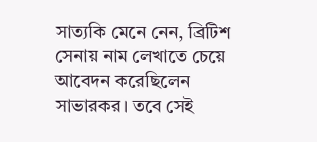সাত্যকি মেনে নেন, ব্রিটিশ সেনায় নাম লেখাতে চেয়ে আবেদন করেছিলেন সাভারকর। তবে সেই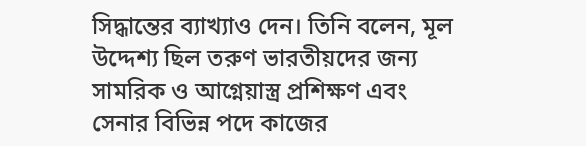সিদ্ধান্তের ব্যাখ্যাও দেন। তিনি বলেন, মূল উদ্দেশ্য ছিল তরুণ ভারতীয়দের জন্য সামরিক ও আগ্নেয়াস্ত্র প্রশিক্ষণ এবং সেনার বিভিন্ন পদে কাজের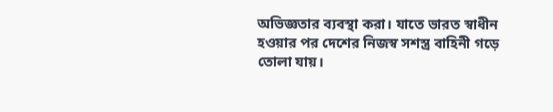অভিজ্ঞতার ব্যবস্থা করা। যাতে ভারত স্বাধীন হওয়ার পর দেশের নিজস্ব সশস্ত্র বাহিনী গড়ে তোলা যায়।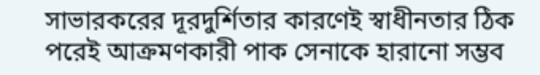সাভারকরের দূরদুর্শিতার কারণেই স্বাধীনতার ঠিক পরেই আক্রমণকারী পাক সেনাকে হারানো সম্ভব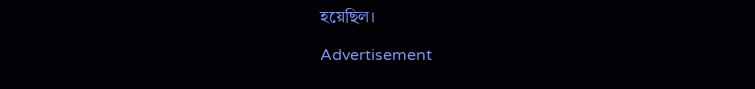হয়েছিল।

Advertisement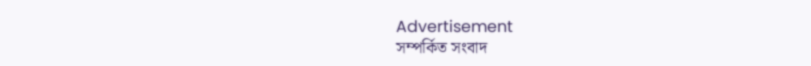Advertisement
সম্পর্কিত সংবাদ